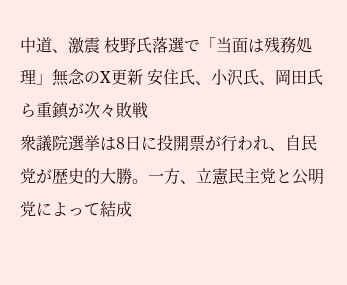中道、激震 枝野氏落選で「当面は残務処理」無念のX更新 安住氏、小沢氏、岡田氏ら重鎮が次々敗戦
衆議院選挙は8日に投開票が行われ、自民党が歴史的大勝。一方、立憲民主党と公明党によって結成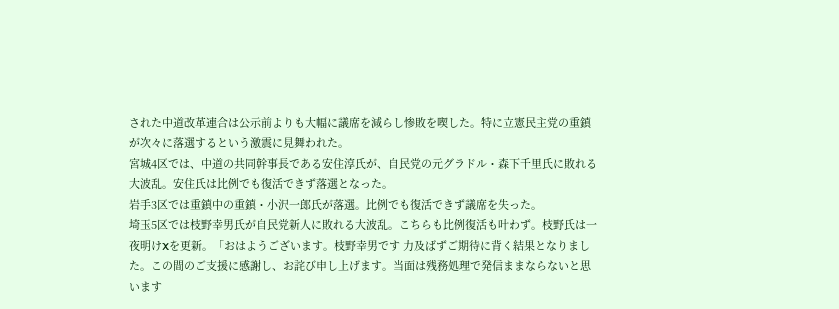された中道改革連合は公示前よりも大幅に議席を減らし惨敗を喫した。特に立憲民主党の重鎮が次々に落選するという激震に見舞われた。
宮城4区では、中道の共同幹事長である安住淳氏が、自民党の元グラドル・森下千里氏に敗れる大波乱。安住氏は比例でも復活できず落選となった。
岩手3区では重鎮中の重鎮・小沢一郎氏が落選。比例でも復活できず議席を失った。
埼玉5区では枝野幸男氏が自民党新人に敗れる大波乱。こちらも比例復活も叶わず。枝野氏は一夜明けXを更新。「おはようございます。枝野幸男です 力及ばずご期待に背く結果となりました。この間のご支援に感謝し、お詫び申し上げます。当面は残務処理で発信ままならないと思います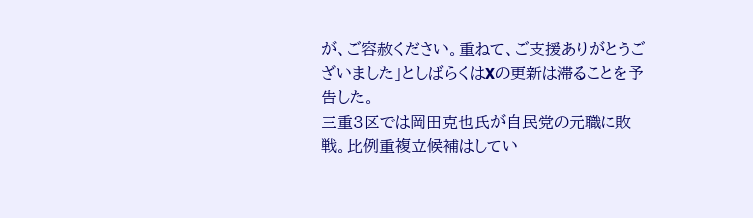が、ご容赦ください。重ねて、ご支援ありがとうございました」としばらくはXの更新は滞ることを予告した。
三重3区では岡田克也氏が自民党の元職に敗戦。比例重複立候補はしてい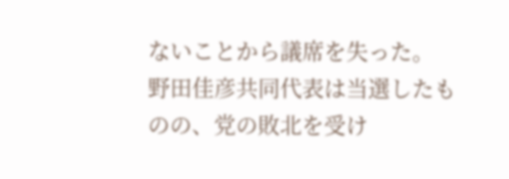ないことから議席を失った。
野田佳彦共同代表は当選したものの、党の敗北を受け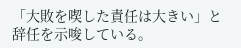「大敗を喫した責任は大きい」と辞任を示唆している。